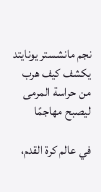نجم مانشستر يونايتد يكشف كيف هرب من حراسة المرمى ليصبح مهاجمًا

في عالم كرة القدم،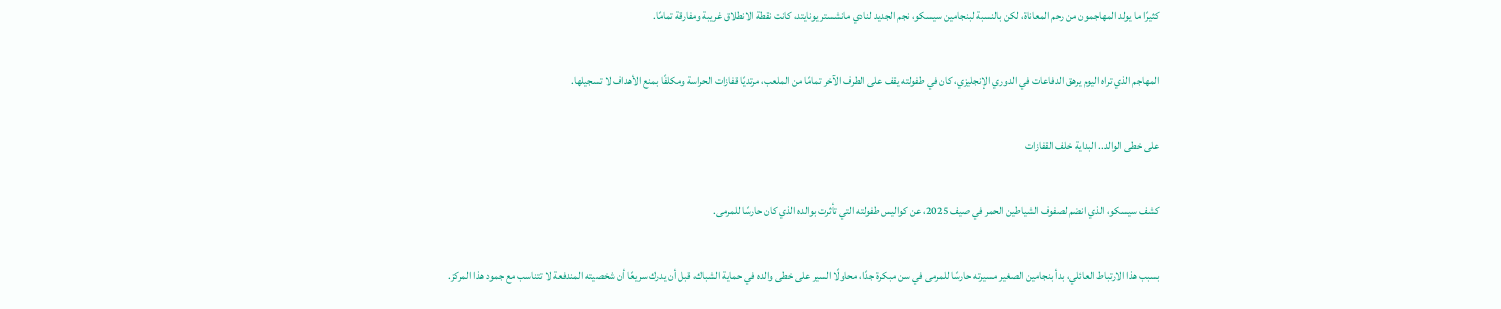كثيرًا ما يولد المهاجمون من رحم المعاناة، لكن بالنسبة لبنجامين سيسكو، نجم الجديد لنادي مانشستر يونايتد، كانت نقطة الانطلاق غريبة ومفارقة تمامًا.

المهاجم الذي تراه اليوم يرهق الدفاعات في الدوري الإنجليزي، كان في طفولته يقف على الطرف الآخر تمامًا من الملعب، مرتديًا قفازات الحراسة ومكلفًا بمنع الأهداف لا تسجيلها.

على خطى الوالد.. البداية خلف القفازات

كشف سيسكو، الذي انضم لصفوف الشياطين الحمر في صيف 2025، عن كواليس طفولته التي تأثرت بوالده الذي كان حارسًا للمرمى.

بسبب هذا الارتباط العائلي، بدأ بنجامين الصغير مسيرته حارسًا للمرمى في سن مبكرة جدًا، محاولًا السير على خطى والده في حماية الشباك، قبل أن يدرك سريعًا أن شخصيته المندفعة لا تتناسب مع جمود هذا المركز.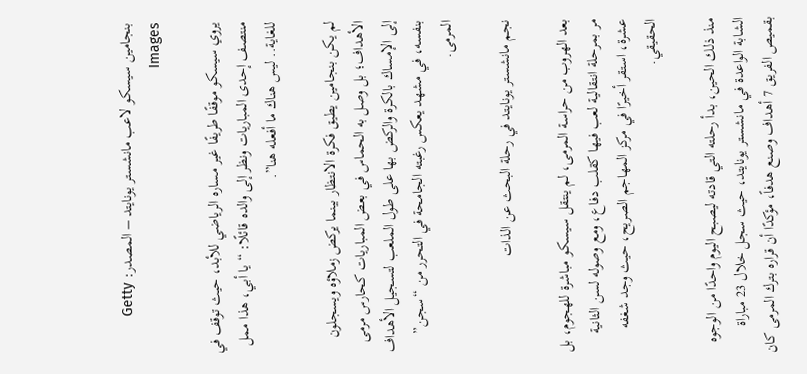بنجامين سيسكو لاعب مانشستر يونايتد – المصدر: Getty Images

يروي سيسكو موقفًا طريفًا غير مساره الرياضي للأبد، حيث توقف في منتصف إحدى المباريات ونظر إلى والده قائلًا: “يا أبي، هذا ممل للغاية.. ليس هناك ما أفعله هنا”.

لم يكن بنجامين يطيق فكرة الانتظار بينما يركض زملاؤه ويسجلون الأهداف؛ بل وصل به الحماس في بعض المباريات كحارس مرمى إلى الإمساك بالكرة والركض بها على طول الملعب لتسجيل الأهداف بنفسه، في مشهد يعكس رغبته الجامحة في التحرر من “سجن” المرمى.

نجم مانشستر يونايتد في رحلة البحث عن الذات

بعد الهروب من حراسة المرمى، لم ينتقل سيسكو مباشرة للهجوم، بل مر بمرحلة انتقالية لعب فيها كقلب دفاع، ومع وصوله لسن الثانية عشرة، استقر أخيرًا في مركز المهاجم الصريح، حيث وجد شغفه الحقيقي.

منذ ذلك الحين، بدأ رحلته التي قادته ليصبح اليوم واحدًا من الوجوه الشابة الواعدة في مانشستر يونايتد، حيث سجل خلال 23 مباراة بقميص الفريق 7 أهداف وصنع هدفاً، مؤكدًا أن قراره بترك المرمى كان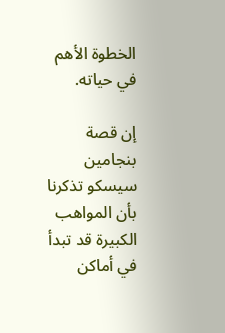الخطوة الأهم في حياته.

إن قصة بنجامين سيسكو تذكرنا بأن المواهب الكبيرة قد تبدأ في أماكن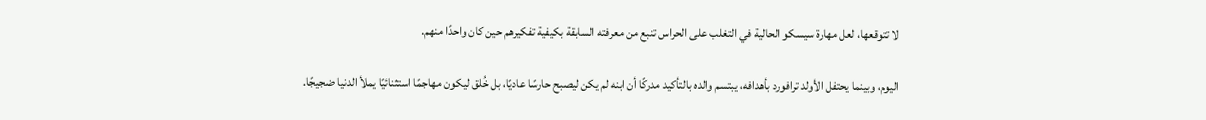لا تتوقعها، لعل مهارة سيسكو الحالية في التغلب على الحراس تنبع من معرفته السابقة بكيفية تفكيرهم حين كان واحدًا منهم.

اليوم، وبينما يحتفل الأولد ترافورد بأهدافه، يبتسم والده بالتأكيد مدركًا أن ابنه لم يكن ليصبح حارسًا عاديًا، بل خُلق ليكون مهاجمًا استثنائيًا يملأ الدنيا ضجيجًا.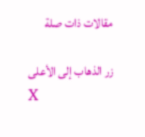مقالات ذات صلة

زر الذهاب إلى الأعلى
X